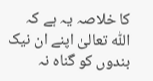کا خلاصہ یہ ہے کہ اللّٰہ تعالیٰ اپنے ان نیک بندوں کو گناہ نہ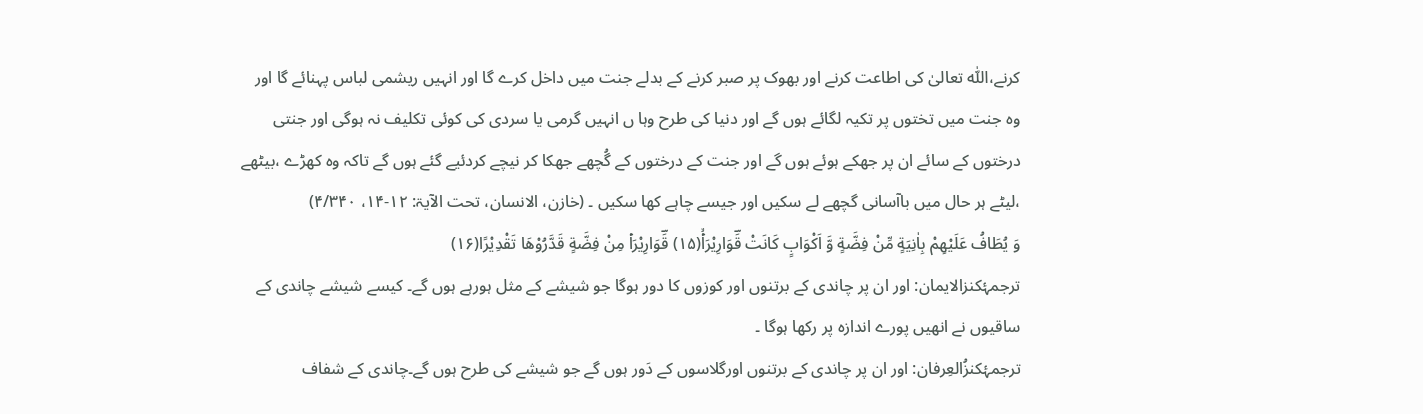کرنے،اللّٰہ تعالیٰ کی اطاعت کرنے اور بھوک پر صبر کرنے کے بدلے جنت میں داخل کرے گا اور انہیں ریشمی لباس پہنائے گا اور وہ جنت میں تختوں پر تکیہ لگائے ہوں گے اور دنیا کی طرح وہا ں انہیں گرمی یا سردی کی کوئی تکلیف نہ ہوگی اور جنتی درختوں کے سائے ان پر جھکے ہوئے ہوں گے اور جنت کے درختوں کے گُچھے جھکا کر نیچے کردئیے گئے ہوں گے تاکہ وہ کھڑے ،بیٹھے ،لیٹے ہر حال میں باآسانی گچھے لے سکیں اور جیسے چاہے کھا سکیں ۔ (خازن، الانسان، تحت الآیۃ: ۱۲-۱۴، ۴/۳۴۰)
وَ یُطَافُ عَلَیْهِمْ بِاٰنِیَةٍ مِّنْ فِضَّةٍ وَّ اَكْوَابٍ كَانَتْ قَؔوَارِیْرَاۡۙ(۱۵) قَؔوَارِیْرَاۡ مِنْ فِضَّةٍ قَدَّرُوْهَا تَقْدِیْرًا(۱۶)
ترجمۂکنزالایمان: اور ان پر چاندی کے برتنوں اور کوزوں کا دور ہوگا جو شیشے کے مثل ہورہے ہوں گے۔ کیسے شیشے چاندی کے ساقیوں نے انھیں پورے اندازہ پر رکھا ہوگا ۔
ترجمۂکنزُالعِرفان: اور ان پر چاندی کے برتنوں اورگلاسوں کے دَور ہوں گے جو شیشے کی طرح ہوں گے۔چاندی کے شفاف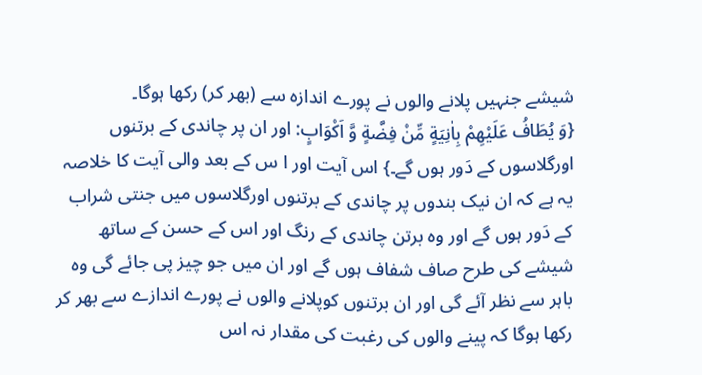شیشے جنہیں پلانے والوں نے پورے اندازہ سے (بھر کر) رکھا ہوگا۔
{وَ یُطَافُ عَلَیْهِمْ بِاٰنِیَةٍ مِّنْ فِضَّةٍ وَّ اَكْوَابٍ: اور ان پر چاندی کے برتنوں اورگلاسوں کے دَور ہوں گے۔} اس آیت اور ا س کے بعد والی آیت کا خلاصہ یہ ہے کہ ان نیک بندوں پر چاندی کے برتنوں اورگلاسوں میں جنتی شراب کے دَور ہوں گے اور وہ برتن چاندی کے رنگ اور اس کے حسن کے ساتھ شیشے کی طرح صاف شفاف ہوں گے اور ان میں جو چیز پی جائے گی وہ باہر سے نظر آئے گی اور ان برتنوں کوپلانے والوں نے پورے اندازے سے بھر کر رکھا ہوگا کہ پینے والوں کی رغبت کی مقدار نہ اس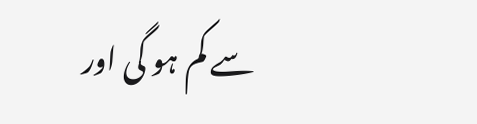سے کم ہو گی اور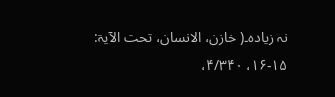نہ زیادہ۔( خازن، الانسان، تحت الآیۃ: ۱۵-۱۶، ۴/۳۴۰،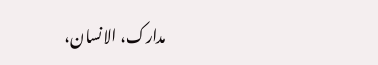مدارک، الانسان،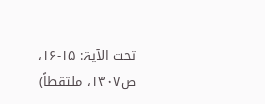تحت الآیۃ: ۱۵-۱۶، ص۱۳۰۷، ملتقطاً)